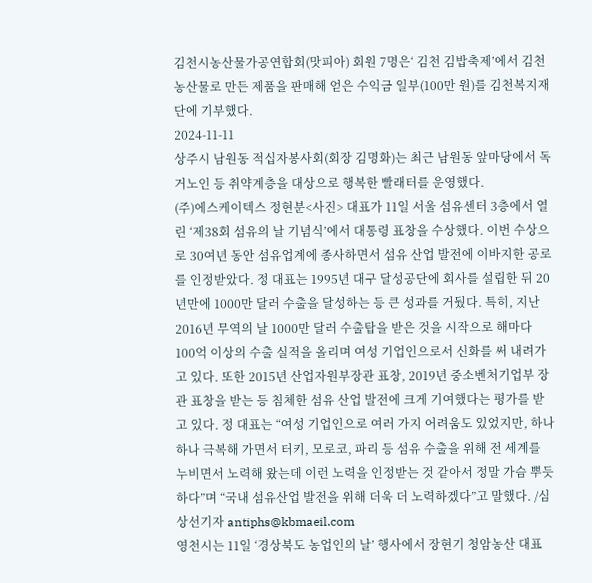김천시농산물가공연합회(맛피아) 회원 7명은‘ 김천 김밥축제’에서 김천 농산물로 만든 제품을 판매해 얻은 수익금 일부(100만 원)를 김천복지재단에 기부했다.
2024-11-11
상주시 남원동 적십자봉사회(회장 김명화)는 최근 남원동 앞마당에서 독거노인 등 취약계층을 대상으로 행복한 빨래터를 운영했다.
(주)에스케이텍스 정현분<사진> 대표가 11일 서울 섬유센터 3층에서 열린 ‘제38회 섬유의 날 기념식’에서 대통령 표창을 수상했다. 이번 수상으로 30여년 동안 섬유업계에 종사하면서 섬유 산업 발전에 이바지한 공로를 인정받았다. 정 대표는 1995년 대구 달성공단에 회사를 설립한 뒤 20년만에 1000만 달러 수출을 달성하는 등 큰 성과를 거뒀다. 특히, 지난 2016년 무역의 날 1000만 달러 수출탑을 받은 것을 시작으로 해마다 100억 이상의 수출 실적을 올리며 여성 기업인으로서 신화를 써 내려가고 있다. 또한 2015년 산업자원부장관 표창, 2019년 중소벤처기업부 장관 표창을 받는 등 침체한 섬유 산업 발전에 크게 기여했다는 평가를 받고 있다. 정 대표는 “여성 기업인으로 여러 가지 어려움도 있었지만, 하나하나 극복해 가면서 터키, 모로코, 파리 등 섬유 수출을 위해 전 세계를 누비면서 노력해 왔는데 이런 노력을 인정받는 것 같아서 정말 가슴 뿌듯하다”며 “국내 섬유산업 발전을 위해 더욱 더 노력하겠다”고 말했다. /심상선기자 antiphs@kbmaeil.com
영천시는 11일 ‘경상북도 농업인의 날’ 행사에서 장현기 청암농산 대표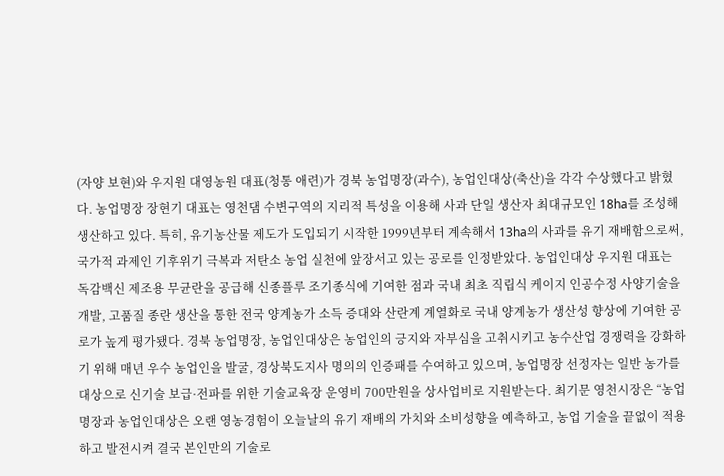(자양 보현)와 우지원 대영농원 대표(청통 애련)가 경북 농업명장(과수), 농업인대상(축산)을 각각 수상했다고 밝혔다. 농업명장 장현기 대표는 영천댐 수변구역의 지리적 특성을 이용해 사과 단일 생산자 최대규모인 18ha를 조성해 생산하고 있다. 특히, 유기농산물 제도가 도입되기 시작한 1999년부터 계속해서 13ha의 사과를 유기 재배함으로써, 국가적 과제인 기후위기 극복과 저탄소 농업 실천에 앞장서고 있는 공로를 인정받았다. 농업인대상 우지원 대표는 독감백신 제조용 무균란을 공급해 신종플루 조기종식에 기여한 점과 국내 최초 직립식 케이지 인공수정 사양기술을 개발, 고품질 종란 생산을 통한 전국 양계농가 소득 증대와 산란계 계열화로 국내 양계농가 생산성 향상에 기여한 공로가 높게 평가됐다. 경북 농업명장, 농업인대상은 농업인의 긍지와 자부심을 고취시키고 농수산업 경쟁력을 강화하기 위해 매년 우수 농업인을 발굴, 경상북도지사 명의의 인증패를 수여하고 있으며, 농업명장 선정자는 일반 농가를 대상으로 신기술 보급·전파를 위한 기술교육장 운영비 700만원을 상사업비로 지원받는다. 최기문 영천시장은 “농업명장과 농업인대상은 오랜 영농경험이 오늘날의 유기 재배의 가치와 소비성향을 예측하고, 농업 기술을 끝없이 적용하고 발전시켜 결국 본인만의 기술로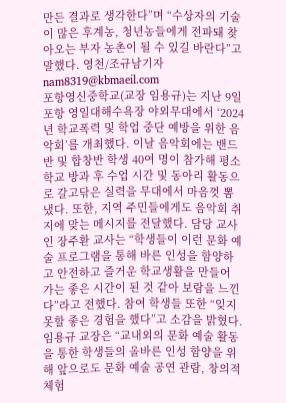만든 결과로 생각한다”며 “수상자의 기술이 많은 후계농, 청년농들에게 전파돼 찾아오는 부자 농촌이 될 수 있길 바란다”고 말했다. 영천/조규남기자 nam8319@kbmaeil.com
포항영신중학교(교장 임용규)는 지난 9일 포항 영일대해수욕장 야외무대에서 ‘2024년 학교폭력 및 학업 중단 예방을 위한 음악회’를 개최했다. 이날 음악회에는 밴드반 및 합창반 학생 40여 명이 참가해 평소 학교 방과 후 수업 시간 및 동아리 활동으로 갈고닦은 실력을 무대에서 마음껏 뽐냈다. 또한, 지역 주민들에게도 음악회 취지에 맞는 메시지를 전달했다. 담당 교사인 장주환 교사는 “학생들이 이런 문화 예술 프로그램을 통해 바른 인성을 함양하고 안전하고 즐거운 학교생활을 만들어 가는 좋은 시간이 된 것 같아 보람을 느낀다”라고 전했다. 참여 학생들 또한 “잊지 못할 좋은 경험을 했다”고 소감을 밝혔다. 임용규 교장은 “교내외의 문화 예술 활동을 통한 학생들의 올바른 인성 함양을 위해 앞으로도 문화 예술 공연 관람, 창의적 체험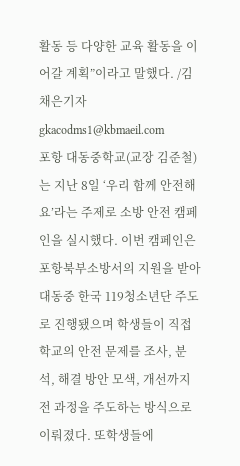활동 등 다양한 교육 활동을 이어갈 계획”이라고 말했다. /김채은기자 gkacodms1@kbmaeil.com
포항 대동중학교(교장 김준철)는 지난 8일 ‘우리 함께 안전해요’라는 주제로 소방 안전 캠페인을 실시했다. 이번 캠페인은 포항북부소방서의 지원을 받아 대동중 한국 119청소년단 주도로 진행됐으며 학생들이 직접 학교의 안전 문제를 조사, 분석, 해결 방안 모색, 개선까지 전 과정을 주도하는 방식으로 이뤄졌다. 또학생들에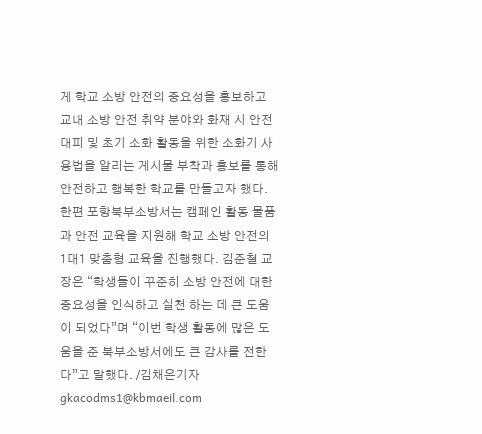게 학교 소방 안전의 중요성을 홍보하고 교내 소방 안전 취약 분야와 화재 시 안전 대피 및 초기 소화 활동을 위한 소화기 사용법을 알리는 게시물 부착과 홍보를 통해 안전하고 행복한 학교를 만들고자 했다. 한편 포항북부소방서는 캠페인 활동 물품과 안전 교육을 지원해 학교 소방 안전의 1대1 맞춤형 교육을 진행했다. 김준철 교장은 “학생들이 꾸준히 소방 안전에 대한 중요성을 인식하고 실천 하는 데 큰 도움이 되었다”며 “이번 학생 활동에 많은 도움을 준 북부소방서에도 큰 감사를 전한다”고 말했다. /김채은기자 gkacodms1@kbmaeil.com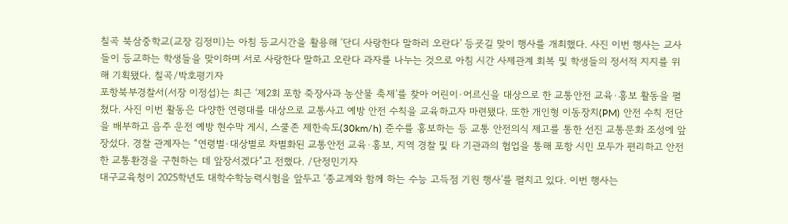칠곡 북삼중학교(교장 김정미)는 아침 등교시간을 활용해 ‘단디 사랑한다 말하러 오란다’ 등굣길 맞이 행사를 개최했다. 사진 이번 행사는 교사들이 등교하는 학생들을 맞이하며 서로 사랑한다 말하고 오란다 과자를 나누는 것으로 아침 시간 사제관계 회복 및 학생들의 정서적 지지를 위해 기획됐다. 칠곡/박호평기자
포항북부경찰서(서장 이정섭)는 최근 ‘제2회 포항 죽장사과 농산물 축제’를 찾아 어린이·어르신을 대상으로 한 교통안전 교육·홍보 활동을 펼쳤다. 사진 이번 활동은 다양한 연령대를 대상으로 교통사고 예방 안전 수칙을 교육하고자 마련됐다. 또한 개인형 이동장치(PM) 안전 수칙 전단을 배부하고 음주 운전 예방 현수막 게시, 스쿨존 제한속도(30km/h) 준수를 홍보하는 등 교통 안전의식 제고를 통한 선진 교통문화 조성에 앞장섰다. 경찰 관계자는 “연령별·대상별로 차별화된 교통안전 교육·홍보, 지역 경찰 및 타 기관과의 협업을 통해 포항 시민 모두가 편리하고 안전한 교통환경을 구현하는 데 앞장서겠다”고 전했다. /단정민기자
대구교육청이 2025학년도 대학수학능력시험을 앞두고 ‘종교계와 함께 하는 수능 고득점 기원 행사’를 펼치고 있다. 이번 행사는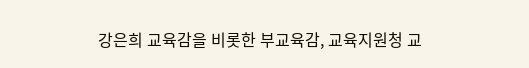강은희 교육감을 비롯한 부교육감, 교육지원청 교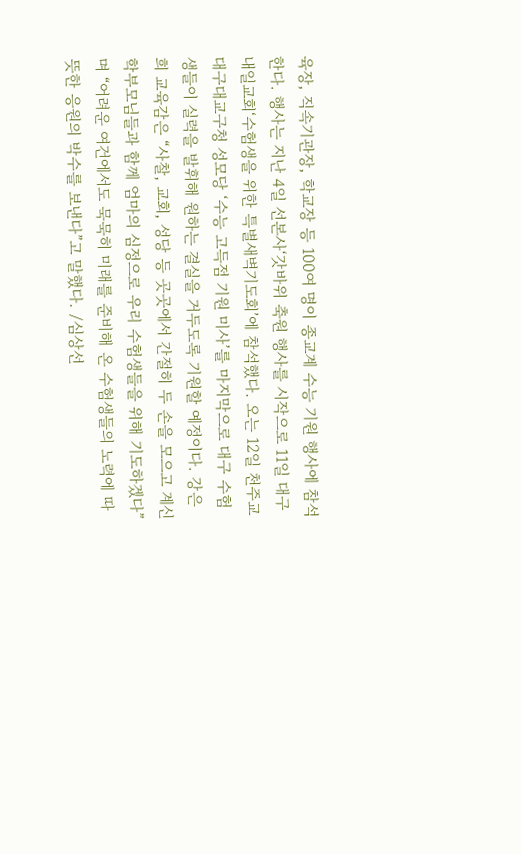육장, 직속기관장, 학교장 등 100여 명이 종교계 수능 기원 행사에 참석한다. 행사는 지난 4일 선본사‘갓바위 축원 행사를 시작으로 11일 대구내일교회‘수험생을 위한 특별새벽기도회’에 참석했다. 오는 12일 천주교대구대교구청 성모당 ‘수능 고득점 기원 미사’를 마지막으로 대구 수험생들이 실력을 발휘해 원하는 결실을 거두도록 기원할 예정이다. 강은희 교육감은 “사찰, 교회, 성당 등 곳곳에서 간절히 두 손을 모으고 계신 학부모님들과 함께 엄마의 심정으로 우리 수험생들을 위해 기도하겠다”며 “어려운 여건에서도 묵묵히 미래를 준비해 온 수험생들의 노력에 따뜻한 응원의 박수를 보낸다”고 말했다. /심상선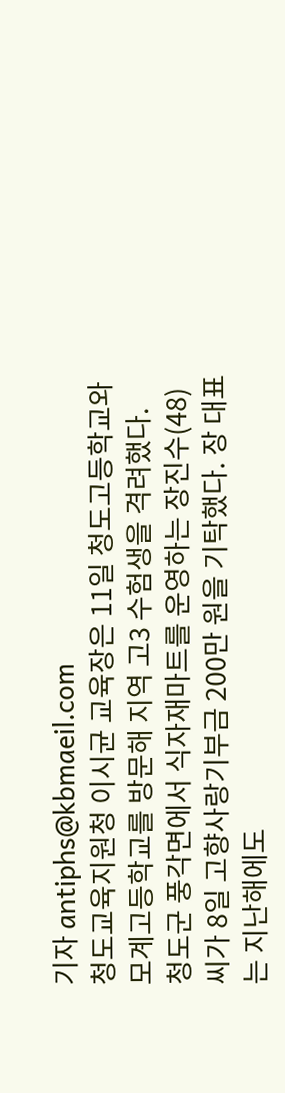기자 antiphs@kbmaeil.com
청도교육지원청 이시균 교육장은 11일 청도고등학교와 모계고등학교를 방문해 지역 고3 수험생을 격려했다.
청도군 풍각면에서 식자재마트를 운영하는 장진수(48) 씨가 8일 고향사랑기부금 200만 원을 기탁했다. 장 대표는 지난해에도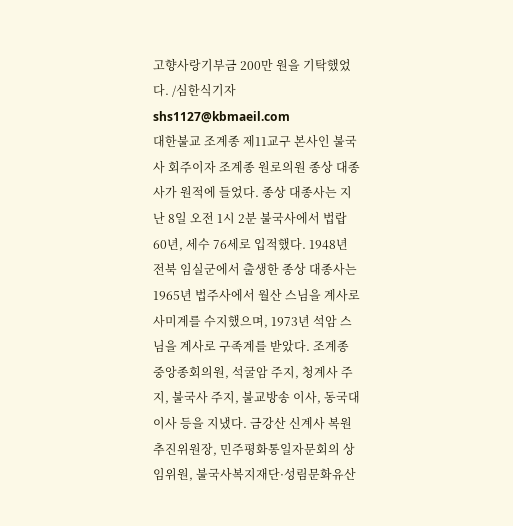고향사랑기부금 200만 원을 기탁했었다. /심한식기자 shs1127@kbmaeil.com
대한불교 조계종 제11교구 본사인 불국사 회주이자 조계종 원로의원 종상 대종사가 원적에 들었다. 종상 대종사는 지난 8일 오전 1시 2분 불국사에서 법랍 60년, 세수 76세로 입적했다. 1948년 전북 임실군에서 출생한 종상 대종사는 1965년 법주사에서 월산 스님을 계사로 사미계를 수지했으며, 1973년 석암 스님을 계사로 구족계를 받았다. 조계종 중앙종회의원, 석굴암 주지, 청계사 주지, 불국사 주지, 불교방송 이사, 동국대 이사 등을 지냈다. 금강산 신계사 복원추진위원장, 민주평화통일자문회의 상임위원, 불국사복지재단·성림문화유산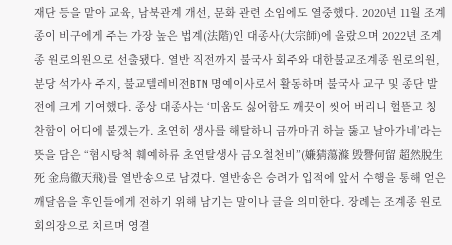재단 등을 맡아 교육, 남북관계 개선, 문화 관련 소임에도 열중했다. 2020년 11월 조계종이 비구에게 주는 가장 높은 법계(法階)인 대종사(大宗師)에 올랐으며 2022년 조계종 원로의원으로 선출됐다. 열반 직전까지 불국사 회주와 대한불교조계종 원로의원, 분당 석가사 주지, 불교텔레비전BTN 명예이사로서 활동하며 불국사 교구 및 종단 발전에 크게 기여했다. 종상 대종사는 ‘미움도 싫어함도 깨끗이 씻어 버리니 헐뜯고 칭찬함이 어디에 붙겠는가. 초연히 생사를 해탈하니 금까마귀 하늘 뚫고 날아가네’라는 뜻을 담은 “혐시탕척 훼예하류 초연탈생사 금오철천비”(嫌猜蕩滌 毁譽何留 超然脫生死 金烏徹天飛)를 열반송으로 남겼다. 열반송은 승려가 입적에 앞서 수행을 통해 얻은 깨달음을 후인들에게 전하기 위해 남기는 말이나 글을 의미한다. 장례는 조계종 원로회의장으로 치르며 영결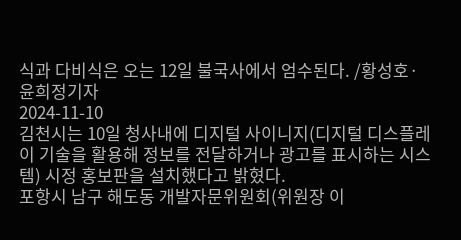식과 다비식은 오는 12일 불국사에서 엄수된다. /황성호·윤희정기자
2024-11-10
김천시는 10일 청사내에 디지털 사이니지(디지털 디스플레이 기술을 활용해 정보를 전달하거나 광고를 표시하는 시스템) 시정 홍보판을 설치했다고 밝혔다.
포항시 남구 해도동 개발자문위원회(위원장 이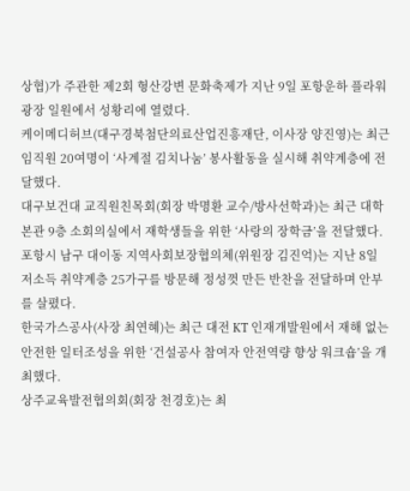상협)가 주관한 제2회 형산강변 문화축제가 지난 9일 포항운하 플라워광장 일원에서 성황리에 열렸다.
케이메디허브(대구경북첨단의료산업진흥재단, 이사장 양진영)는 최근 임직원 20여명이 ‘사계절 김치나눔’ 봉사활동을 실시해 취약계층에 전달했다.
대구보건대 교직원친목회(회장 박명환 교수/방사선학과)는 최근 대학 본관 9층 소회의실에서 재학생들을 위한 ‘사랑의 장학금’을 전달했다.
포항시 남구 대이동 지역사회보장협의체(위원장 김진억)는 지난 8일 저소득 취약계층 25가구를 방문해 정성껏 만든 반찬을 전달하며 안부를 살폈다.
한국가스공사(사장 최연혜)는 최근 대전 KT 인재개발원에서 재해 없는 안전한 일터조성을 위한 ‘건설공사 참여자 안전역량 향상 워크숍’을 개최했다.
상주교육발전협의회(회장 천경호)는 최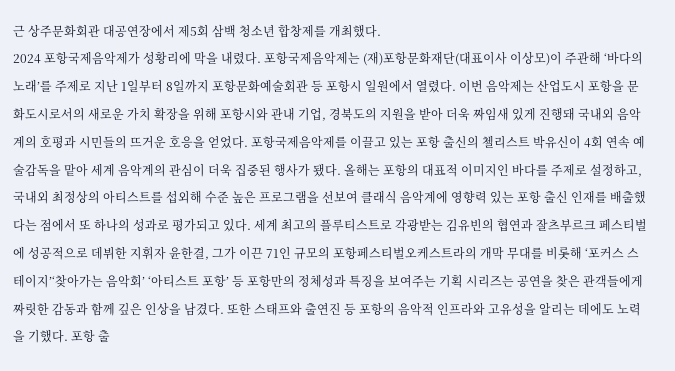근 상주문화회관 대공연장에서 제5회 삼백 청소년 합창제를 개최했다.
2024 포항국제음악제가 성황리에 막을 내렸다. 포항국제음악제는 (재)포항문화재단(대표이사 이상모)이 주관해 ‘바다의 노래’를 주제로 지난 1일부터 8일까지 포항문화예술회관 등 포항시 일원에서 열렸다. 이번 음악제는 산업도시 포항을 문화도시로서의 새로운 가치 확장을 위해 포항시와 관내 기업, 경북도의 지원을 받아 더욱 짜임새 있게 진행돼 국내외 음악계의 호평과 시민들의 뜨거운 호응을 얻었다. 포항국제음악제를 이끌고 있는 포항 출신의 첼리스트 박유신이 4회 연속 예술감독을 맡아 세계 음악계의 관심이 더욱 집중된 행사가 됐다. 올해는 포항의 대표적 이미지인 바다를 주제로 설정하고, 국내외 최정상의 아티스트를 섭외해 수준 높은 프로그램을 선보여 클래식 음악계에 영향력 있는 포항 출신 인재를 배출했다는 점에서 또 하나의 성과로 평가되고 있다. 세계 최고의 플루티스트로 각광받는 김유빈의 협연과 잘츠부르크 페스티벌에 성공적으로 데뷔한 지휘자 윤한결, 그가 이끈 71인 규모의 포항페스티벌오케스트라의 개막 무대를 비롯해 ‘포커스 스테이지’‘찾아가는 음악회’ ‘아티스트 포항’ 등 포항만의 정체성과 특징을 보여주는 기획 시리즈는 공연을 찾은 관객들에게 짜릿한 감동과 함께 깊은 인상을 남겼다. 또한 스태프와 출연진 등 포항의 음악적 인프라와 고유성을 알리는 데에도 노력을 기했다. 포항 출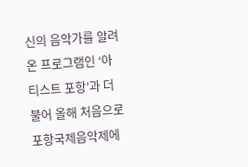신의 음악가를 알려온 프로그램인 ‘아티스트 포항’과 더불어 올해 처음으로 포항국제음악제에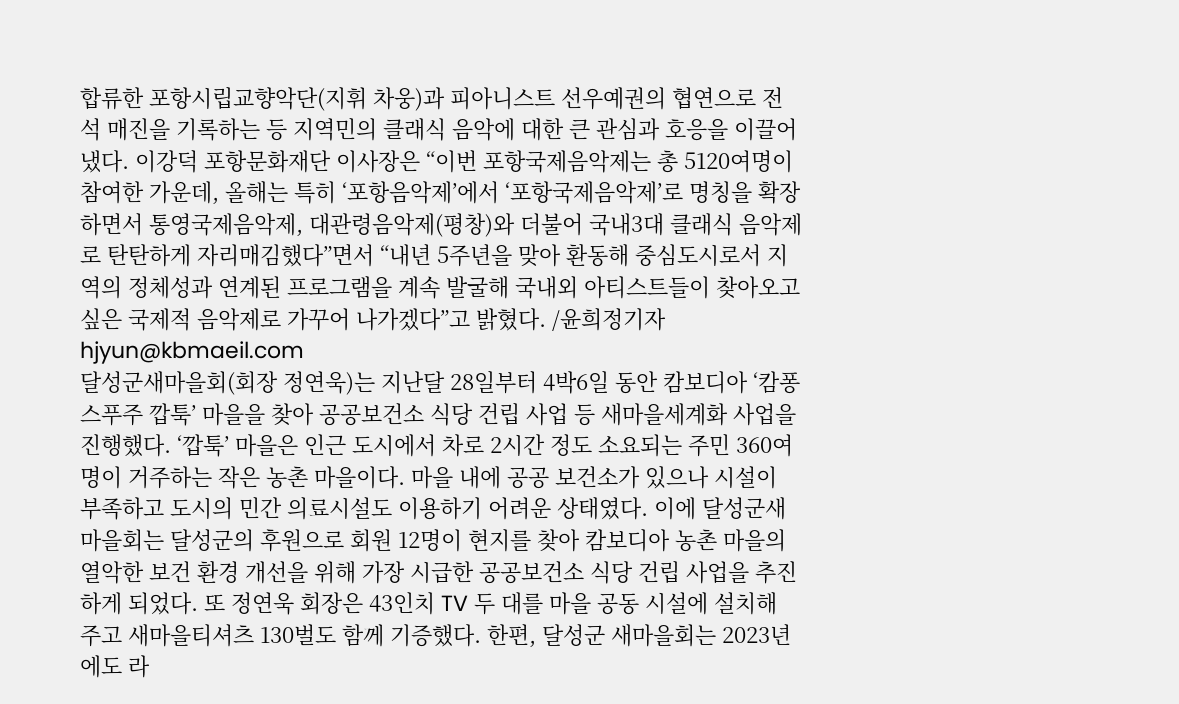합류한 포항시립교향악단(지휘 차웅)과 피아니스트 선우예권의 협연으로 전석 매진을 기록하는 등 지역민의 클래식 음악에 대한 큰 관심과 호응을 이끌어 냈다. 이강덕 포항문화재단 이사장은 “이번 포항국제음악제는 총 5120여명이 참여한 가운데, 올해는 특히 ‘포항음악제’에서 ‘포항국제음악제’로 명칭을 확장하면서 통영국제음악제, 대관령음악제(평창)와 더불어 국내3대 클래식 음악제로 탄탄하게 자리매김했다”면서 “내년 5주년을 맞아 환동해 중심도시로서 지역의 정체성과 연계된 프로그램을 계속 발굴해 국내외 아티스트들이 찾아오고 싶은 국제적 음악제로 가꾸어 나가겠다”고 밝혔다. /윤희정기자 hjyun@kbmaeil.com
달성군새마을회(회장 정연욱)는 지난달 28일부터 4박6일 동안 캄보디아 ‘캄퐁 스푸주 깝툭’ 마을을 찾아 공공보건소 식당 건립 사업 등 새마을세계화 사업을 진행했다. ‘깝툭’ 마을은 인근 도시에서 차로 2시간 정도 소요되는 주민 360여 명이 거주하는 작은 농촌 마을이다. 마을 내에 공공 보건소가 있으나 시설이 부족하고 도시의 민간 의료시설도 이용하기 어려운 상태였다. 이에 달성군새마을회는 달성군의 후원으로 회원 12명이 현지를 찾아 캄보디아 농촌 마을의 열악한 보건 환경 개선을 위해 가장 시급한 공공보건소 식당 건립 사업을 추진하게 되었다. 또 정연욱 회장은 43인치 TV 두 대를 마을 공동 시설에 설치해 주고 새마을티셔츠 130벌도 함께 기증했다. 한편, 달성군 새마을회는 2023년에도 라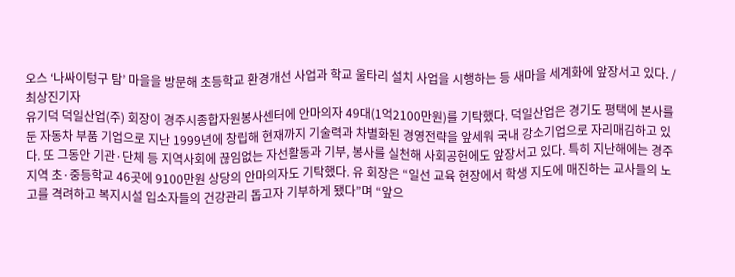오스 ‘나싸이텅구 탐’ 마을을 방문해 초등학교 환경개선 사업과 학교 울타리 설치 사업을 시행하는 등 새마을 세계화에 앞장서고 있다. /최상진기자
유기덕 덕일산업(주) 회장이 경주시종합자원봉사센터에 안마의자 49대(1억2100만원)를 기탁했다. 덕일산업은 경기도 평택에 본사를 둔 자동차 부품 기업으로 지난 1999년에 창립해 현재까지 기술력과 차별화된 경영전략을 앞세워 국내 강소기업으로 자리매김하고 있다. 또 그동안 기관·단체 등 지역사회에 끊임없는 자선활동과 기부, 봉사를 실천해 사회공헌에도 앞장서고 있다. 특히 지난해에는 경주지역 초·중등학교 46곳에 9100만원 상당의 안마의자도 기탁했다. 유 회장은 “일선 교육 현장에서 학생 지도에 매진하는 교사들의 노고를 격려하고 복지시설 입소자들의 건강관리 돕고자 기부하게 됐다”며 “앞으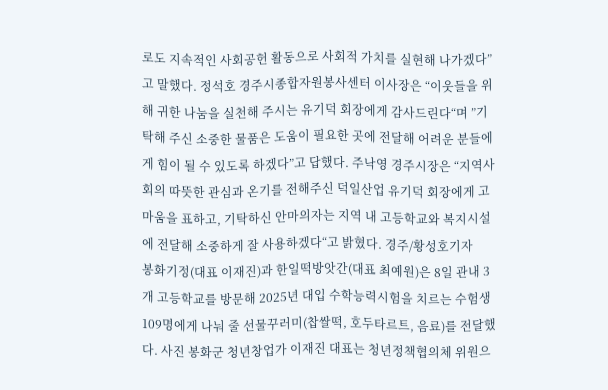로도 지속적인 사회공헌 활동으로 사회적 가치를 실현해 나가겠다”고 말했다. 정석호 경주시종합자원봉사센터 이사장은 “이웃들을 위해 귀한 나눔을 실천해 주시는 유기덕 회장에게 감사드린다“며 ”기탁해 주신 소중한 물품은 도움이 필요한 곳에 전달해 어려운 분들에게 힘이 될 수 있도록 하겠다”고 답했다. 주낙영 경주시장은 “지역사회의 따뜻한 관심과 온기를 전해주신 덕일산업 유기덕 회장에게 고마움을 표하고, 기탁하신 안마의자는 지역 내 고등학교와 복지시설에 전달해 소중하게 잘 사용하겠다“고 밝혔다. 경주/황성호기자
봉화기정(대표 이재진)과 한일떡방앗간(대표 최예원)은 8일 관내 3개 고등학교를 방문해 2025년 대입 수학능력시험을 치르는 수험생 109명에게 나눠 줄 선물꾸러미(찹쌀떡, 호두타르트, 음료)를 전달했다. 사진 봉화군 청년창업가 이재진 대표는 청년정책협의체 위원으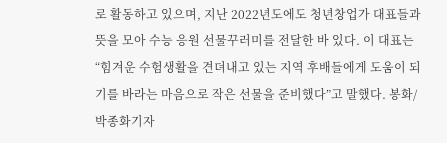로 활동하고 있으며, 지난 2022년도에도 청년창업가 대표들과 뜻을 모아 수능 응원 선물꾸러미를 전달한 바 있다. 이 대표는 “힘겨운 수험생활을 견뎌내고 있는 지역 후배들에게 도움이 되기를 바라는 마음으로 작은 선물을 준비했다”고 말했다. 봉화/박종화기자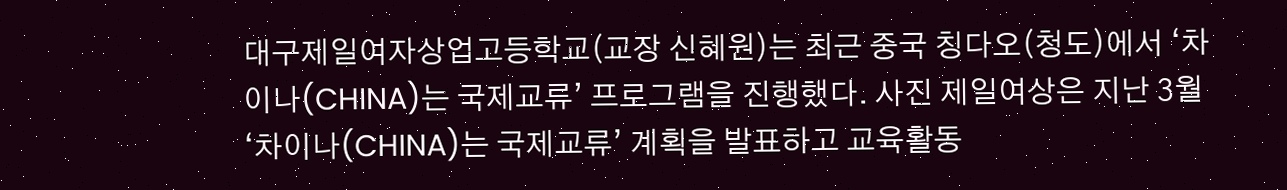대구제일여자상업고등학교(교장 신혜원)는 최근 중국 칭다오(청도)에서 ‘차이나(CHINA)는 국제교류’ 프로그램을 진행했다. 사진 제일여상은 지난 3월 ‘차이나(CHINA)는 국제교류’ 계획을 발표하고 교육활동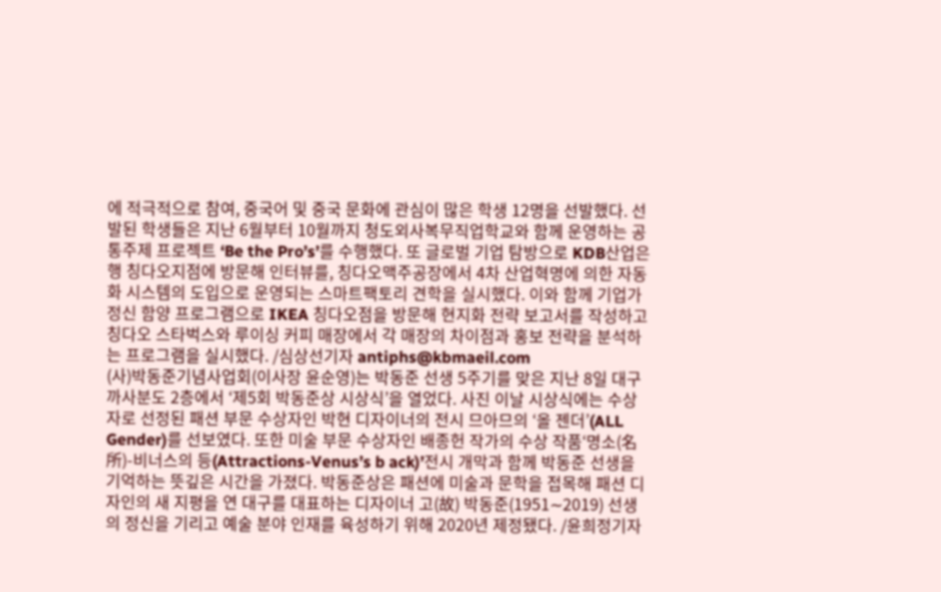에 적극적으로 참여, 중국어 및 중국 문화에 관심이 많은 학생 12명을 선발했다. 선발된 학생들은 지난 6월부터 10월까지 청도외사복무직업학교와 함께 운영하는 공통주제 프로젝트 ‘Be the Pro’s’를 수행했다. 또 글로벌 기업 탐방으로 KDB산업은행 칭다오지점에 방문해 인터뷰를, 칭다오맥주공장에서 4차 산업혁명에 의한 자동화 시스템의 도입으로 운영되는 스마트팩토리 견학을 실시했다. 이와 함께 기업가정신 함양 프로그램으로 IKEA 칭다오점을 방문해 현지화 전략 보고서를 작성하고 칭다오 스타벅스와 루이싱 커피 매장에서 각 매장의 차이점과 홍보 전략을 분석하는 프로그램을 실시했다. /심상선기자 antiphs@kbmaeil.com
(사)박동준기념사업회(이사장 윤순영)는 박동준 선생 5주기를 맞은 지난 8일 대구 까사분도 2층에서 ‘제5회 박동준상 시상식’을 열었다. 사진 이날 시상식에는 수상자로 선정된 패션 부문 수상자인 박현 디자이너의 전시 므아므의 ‘올 젠더’(ALL Gender)를 선보였다. 또한 미술 부문 수상자인 배종헌 작가의 수상 작품‘명소(名所)-비너스의 등(Attractions-Venus’s b ack)’전시 개막과 함께 박동준 선생을 기억하는 뜻깊은 시간을 가졌다. 박동준상은 패션에 미술과 문학을 접목해 패션 디자인의 새 지평을 연 대구를 대표하는 디자이너 고(故) 박동준(1951∼2019) 선생의 정신을 기리고 예술 분야 인재를 육성하기 위해 2020년 제정됐다. /윤희정기자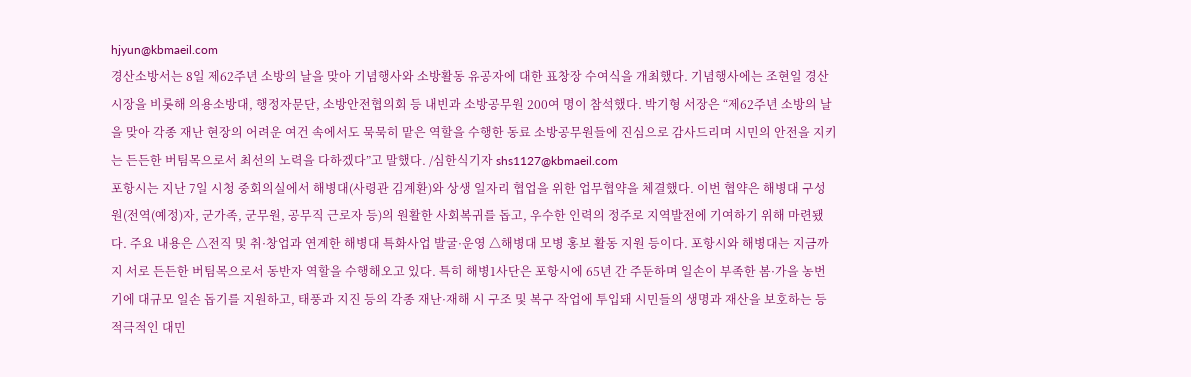hjyun@kbmaeil.com
경산소방서는 8일 제62주년 소방의 날을 맞아 기념행사와 소방활동 유공자에 대한 표창장 수여식을 개최했다. 기념행사에는 조현일 경산시장을 비롯해 의용소방대, 행정자문단, 소방안전협의회 등 내빈과 소방공무원 200여 명이 참석했다. 박기형 서장은 “제62주년 소방의 날을 맞아 각종 재난 현장의 어려운 여건 속에서도 묵묵히 맡은 역할을 수행한 동료 소방공무원들에 진심으로 감사드리며 시민의 안전을 지키는 든든한 버팀목으로서 최선의 노력을 다하겠다”고 말했다. /심한식기자 shs1127@kbmaeil.com
포항시는 지난 7일 시청 중회의실에서 해병대(사령관 김계환)와 상생 일자리 협업을 위한 업무협약을 체결했다. 이번 협약은 해병대 구성원(전역(예정)자, 군가족, 군무원, 공무직 근로자 등)의 원활한 사회복귀를 돕고, 우수한 인력의 정주로 지역발전에 기여하기 위해 마련됐다. 주요 내용은 △전직 및 취·창업과 연계한 해병대 특화사업 발굴·운영 △해병대 모병 홍보 활동 지원 등이다. 포항시와 해병대는 지금까지 서로 든든한 버팀목으로서 동반자 역할을 수행해오고 있다. 특히 해병1사단은 포항시에 65년 간 주둔하며 일손이 부족한 봄·가을 농번기에 대규모 일손 돕기를 지원하고, 태풍과 지진 등의 각종 재난·재해 시 구조 및 복구 작업에 투입돼 시민들의 생명과 재산을 보호하는 등 적극적인 대민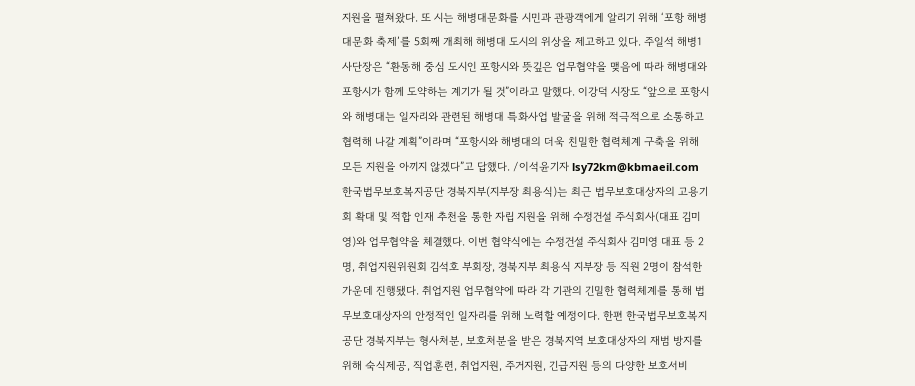지원을 펼쳐왔다. 또 시는 해병대문화를 시민과 관광객에게 알리기 위해 ‘포항 해병대문화 축제’를 5회째 개최해 해병대 도시의 위상을 제고하고 있다. 주일석 해병1사단장은 “환동해 중심 도시인 포항시와 뜻깊은 업무협약을 맺음에 따라 해병대와 포항시가 함께 도약하는 계기가 될 것”이라고 말했다. 이강덕 시장도 “앞으로 포항시와 해병대는 일자리와 관련된 해병대 특화사업 발굴을 위해 적극적으로 소통하고 협력해 나갈 계획”이라며 “포항시와 해병대의 더욱 친밀한 협력체계 구축을 위해 모든 지원을 아끼지 않겠다”고 답했다. /이석윤기자 lsy72km@kbmaeil.com
한국법무보호복지공단 경북지부(지부장 최용식)는 최근 법무보호대상자의 고용기회 확대 및 적합 인재 추천을 통한 자립 지원을 위해 수정건설 주식회사(대표 김미영)와 업무협약을 체결했다. 이번 협약식에는 수정건설 주식회사 김미영 대표 등 2명, 취업지원위원회 김석호 부회장, 경북지부 최용식 지부장 등 직원 2명이 참석한 가운데 진행됐다. 취업지원 업무협약에 따라 각 기관의 긴밀한 협력체계를 통해 법무보호대상자의 안정적인 일자리를 위해 노력할 예정이다. 한편 한국법무보호복지공단 경북지부는 형사처분, 보호처분을 받은 경북지역 보호대상자의 재범 방지를 위해 숙식제공, 직업훈련, 취업지원, 주거지원, 긴급지원 등의 다양한 보호서비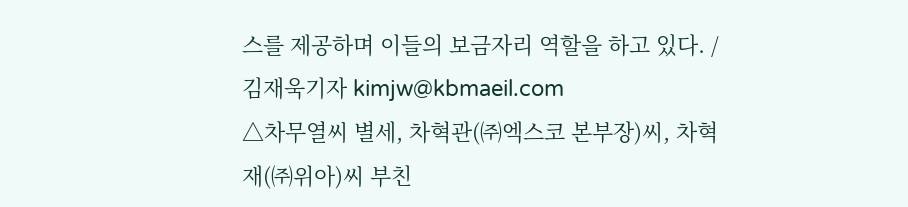스를 제공하며 이들의 보금자리 역할을 하고 있다. /김재욱기자 kimjw@kbmaeil.com
△차무열씨 별세, 차혁관(㈜엑스코 본부장)씨, 차혁재(㈜위아)씨 부친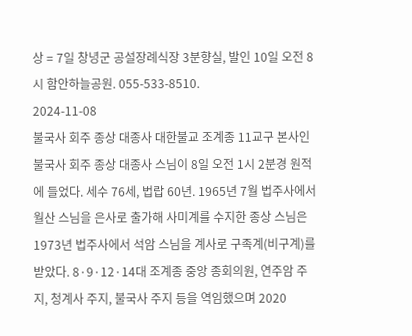상 = 7일 창녕군 공설장례식장 3분향실, 발인 10일 오전 8시 함안하늘공원. 055-533-8510.
2024-11-08
불국사 회주 종상 대종사 대한불교 조계종 11교구 본사인 불국사 회주 종상 대종사 스님이 8일 오전 1시 2분경 원적에 들었다. 세수 76세, 법랍 60년. 1965년 7월 법주사에서 월산 스님을 은사로 출가해 사미계를 수지한 종상 스님은 1973년 법주사에서 석암 스님을 계사로 구족계(비구계)를 받았다. 8·9·12·14대 조계종 중앙 종회의원, 연주암 주지, 청계사 주지, 불국사 주지 등을 역임했으며 2020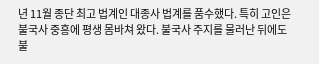년 11월 종단 최고 법계인 대종사 법계를 품수했다. 특히 고인은 불국사 중흥에 평생 몸바쳐 왔다. 불국사 주지를 물러난 뒤에도 불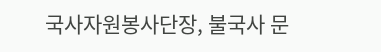국사자원봉사단장, 불국사 문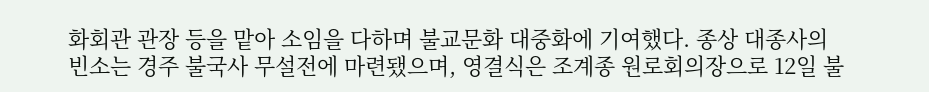화회관 관장 등을 맡아 소임을 다하며 불교문화 대중화에 기여했다. 종상 대종사의 빈소는 경주 불국사 무설전에 마련됐으며, 영결식은 조계종 원로회의장으로 12일 불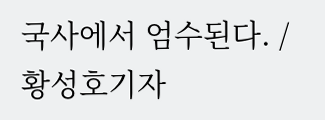국사에서 엄수된다. / 황성호기자